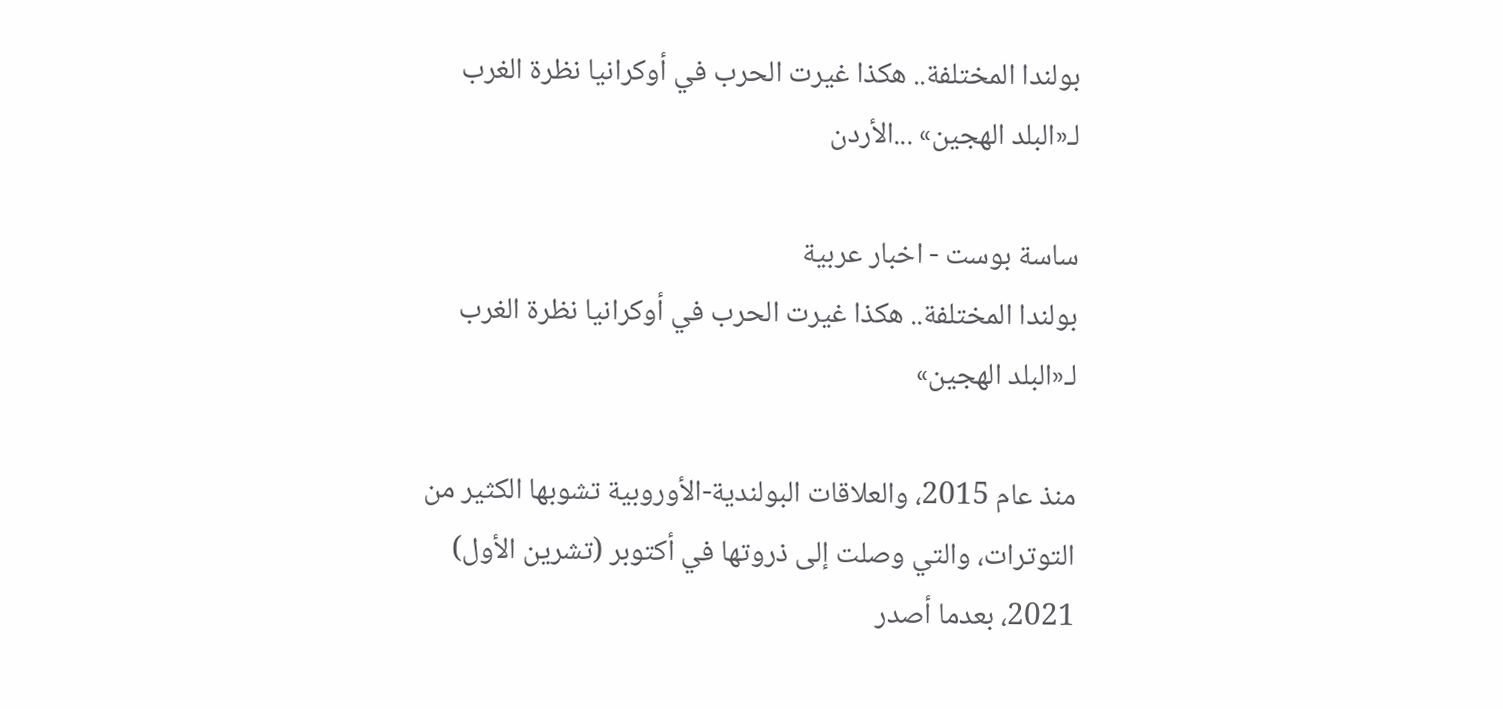بولندا المختلفة.. هكذا غيرت الحرب في أوكرانيا نظرة الغرب لـ«البلد الهجين» ...الأردن

ساسة بوست - اخبار عربية
بولندا المختلفة.. هكذا غيرت الحرب في أوكرانيا نظرة الغرب لـ«البلد الهجين»

منذ عام 2015، والعلاقات البولندية-الأوروبية تشوبها الكثير من التوترات، والتي وصلت إلى ذروتها في أكتوبر (تشرين الأول) 2021، بعدما أصدر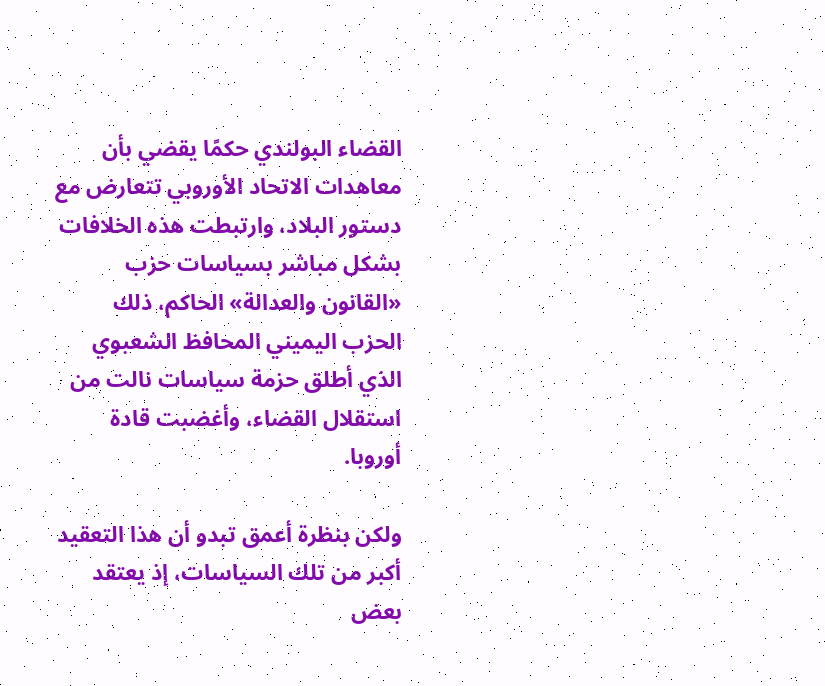القضاء البولندي حكمًا يقضي بأن معاهدات الاتحاد الأوروبي تتعارض مع دستور البلاد، وارتبطت هذه الخلافات بشكل مباشر بسياسات حزب «القانون والعدالة» الحاكم، ذلك الحزب اليميني المحافظ الشعبوي الذي أطلق حزمة سياسات نالت من استقلال القضاء، وأغضبت قادة أوروبا.

ولكن بنظرة أعمق تبدو أن هذا التعقيد أكبر من تلك السياسات، إذ يعتقد بعض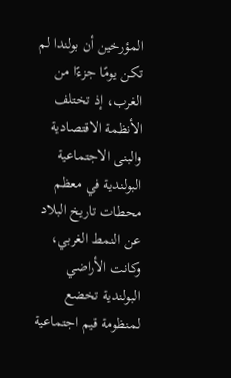المؤرخين أن بولندا لم تكن يومًا جزءًا من الغرب، إذ تختلف الأنظمة الاقتصادية والبنى الاجتماعية البولندية في معظم محطات تاريخ البلاد عن النمط الغربي، وكانت الأراضي البولندية تخضع لمنظومة قيم اجتماعية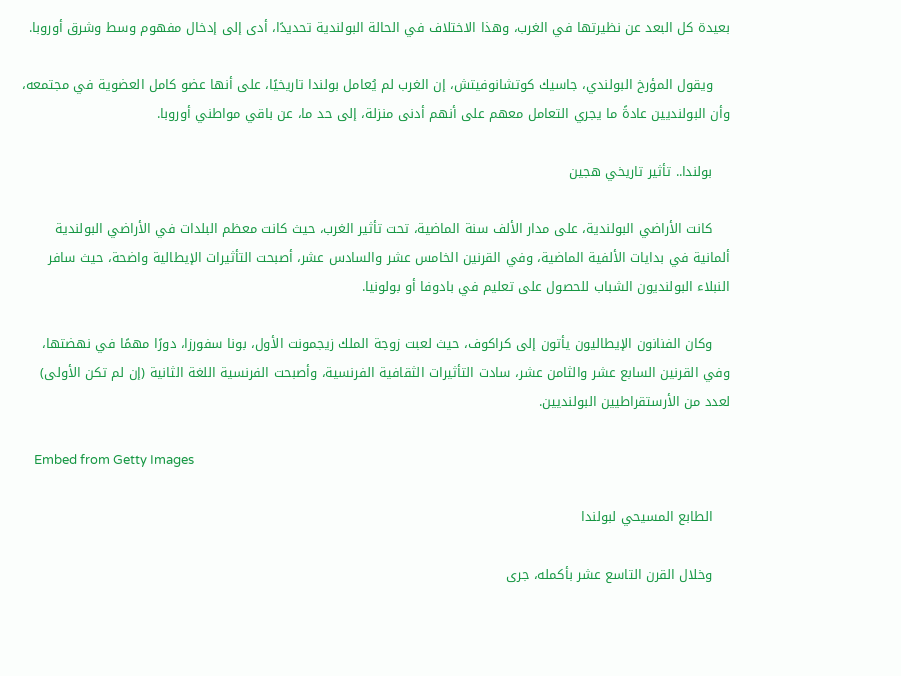بعيدة كل البعد عن نظيرتها في الغرب، وهذا الاختلاف في الحالة البولندية تحديدًا، أدى إلى إدخال مفهوم وسط وشرق أوروبا.

    ويقول المؤرخ البولندي، جاسيك كوتشانوفيتش، إن الغرب لم يُعامل بولندا تاريخيًا، على أنها عضو كامل العضوية في مجتمعه، وأن البولنديين عادةً ما يجري التعامل معهم على أنهم أدنى منزلة، إلى حد ما، عن باقي مواطني أوروبا.

    بولندا.. تأثير تاريخي هجين

    كانت الأراضي البولندية، على مدار الألف سنة الماضية، تحت تأثير الغرب، حيث كانت معظم البلدات في الأراضي البولندية ألمانية في بدايات الألفية الماضية، وفي القرنين الخامس عشر والسادس عشر، أصبحت التأثيرات الإيطالية واضحة، حيث سافر النبلاء البولنديون الشباب للحصول على تعليم في بادوفا أو بولونيا.

    وكان الفنانون الإيطاليون يأتون إلى كراكوف، حيث لعبت زوجة الملك زيجمونت الأول، بونا سفورزا، دورًا مهمًا في نهضتها، وفي القرنين السابع عشر والثامن عشر، سادت التأثيرات الثقافية الفرنسية، وأصبحت الفرنسية اللغة الثانية (إن لم تكن الأولى) لعدد من الأرستقراطيين البولنديين.

    Embed from Getty Images

    الطابع المسيحي لبولندا

    وخلال القرن التاسع عشر بأكمله، جرى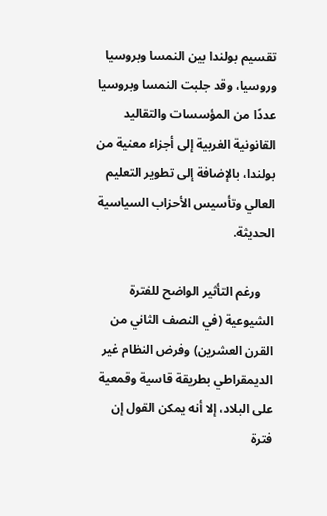تقسيم بولندا بين النمسا وبروسيا وروسيا، وقد جلبت النمسا وبروسيا عددًا من المؤسسات والتقاليد القانونية الغربية إلى أجزاء معنية من بولندا، بالإضافة إلى تطوير التعليم العالي وتأسيس الأحزاب السياسية الحديثة.

    ورغم التأثير الواضح للفترة الشيوعية (في النصف الثاني من القرن العشرين) وفرض النظام غير الديمقراطي بطريقة قاسية وقمعية على البلاد، إلا أنه يمكن القول إن فترة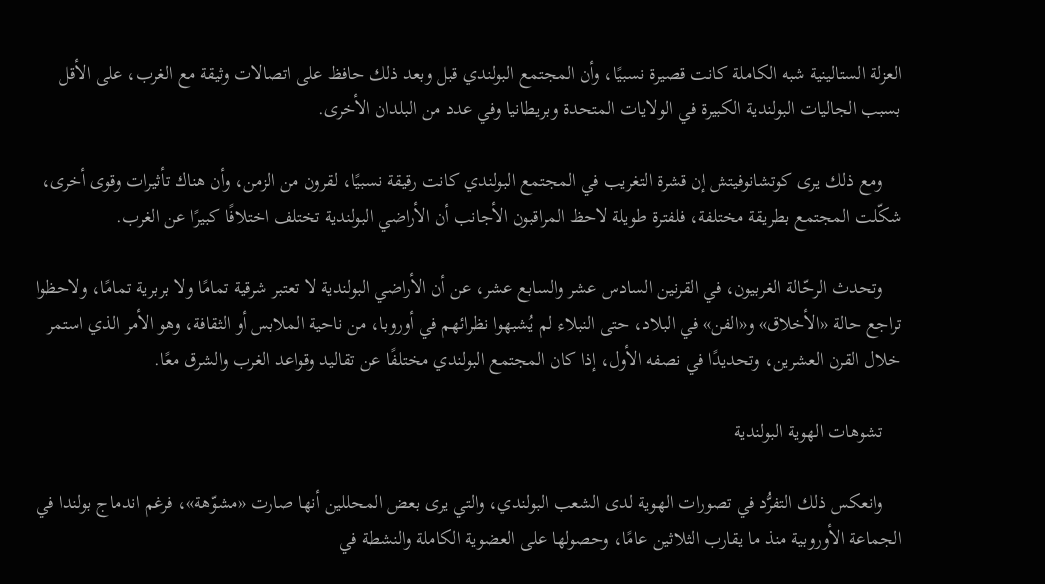العزلة الستالينية شبه الكاملة كانت قصيرة نسبيًا، وأن المجتمع البولندي قبل وبعد ذلك حافظ على اتصالات وثيقة مع الغرب، على الأقل بسبب الجاليات البولندية الكبيرة في الولايات المتحدة وبريطانيا وفي عدد من البلدان الأخرى.

    ومع ذلك يرى كوتشانوفيتش إن قشرة التغريب في المجتمع البولندي كانت رقيقة نسبيًا، لقرون من الزمن، وأن هناك تأثيرات وقوى أخرى، شكّلت المجتمع بطريقة مختلفة، فلفترة طويلة لاحظ المراقبون الأجانب أن الأراضي البولندية تختلف اختلافًا كبيرًا عن الغرب.

    وتحدث الرحّالة الغربيون، في القرنين السادس عشر والسابع عشر، عن أن الأراضي البولندية لا تعتبر شرقية تمامًا ولا بربرية تمامًا، ولاحظوا تراجع حالة «الأخلاق» و«الفن» في البلاد، حتى النبلاء لم يُشبهوا نظرائهم في أوروبا، من ناحية الملابس أو الثقافة، وهو الأمر الذي استمر خلال القرن العشرين، وتحديدًا في نصفه الأول، إذا كان المجتمع البولندي مختلفًا عن تقاليد وقواعد الغرب والشرق معًا.

    تشوهات الهوية البولندية

    وانعكس ذلك التفرُّد في تصورات الهوية لدى الشعب البولندي، والتي يرى بعض المحللين أنها صارت «مشوّهة»، فرغم اندماج بولندا في الجماعة الأوروبية منذ ما يقارب الثلاثين عامًا، وحصولها على العضوية الكاملة والنشطة في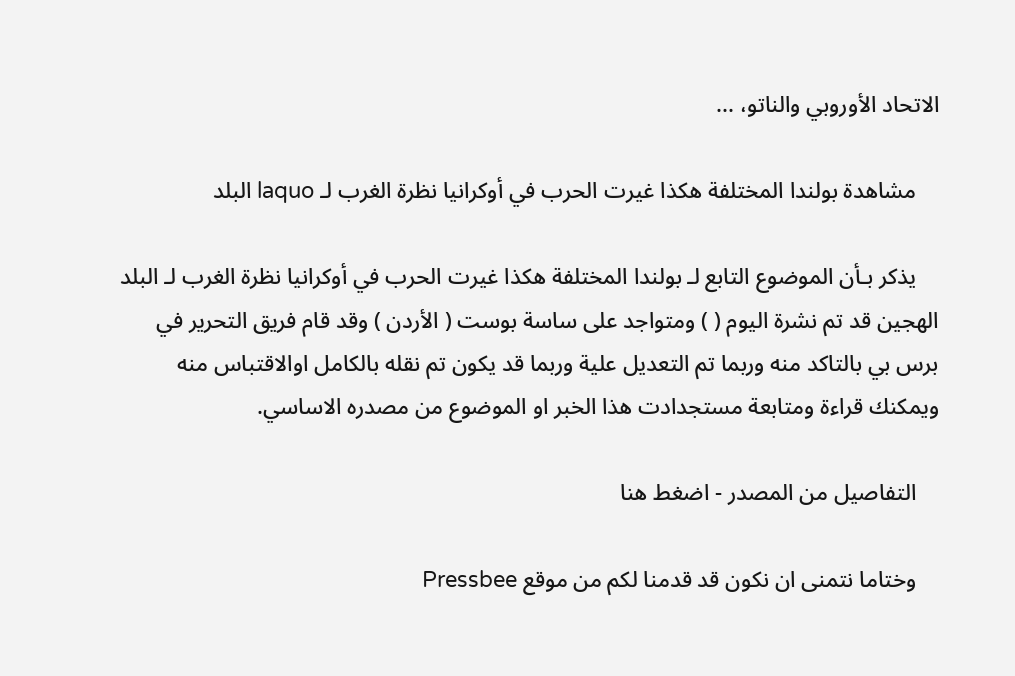الاتحاد الأوروبي والناتو، ...

    مشاهدة بولندا المختلفة هكذا غيرت الحرب في أوكرانيا نظرة الغرب لـ laquo البلد

    يذكر بـأن الموضوع التابع لـ بولندا المختلفة هكذا غيرت الحرب في أوكرانيا نظرة الغرب لـ البلد الهجين قد تم نشرة اليوم ( ) ومتواجد على ساسة بوست ( الأردن ) وقد قام فريق التحرير في برس بي بالتاكد منه وربما تم التعديل علية وربما قد يكون تم نقله بالكامل اوالاقتباس منه ويمكنك قراءة ومتابعة مستجدادت هذا الخبر او الموضوع من مصدره الاساسي.

    التفاصيل من المصدر - اضغط هنا

    وختاما نتمنى ان نكون قد قدمنا لكم من موقع Pressbee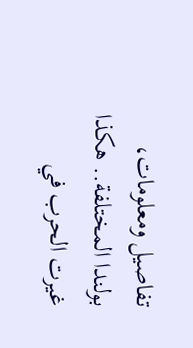تفاصيل ومعلومات، بولندا المختلفة.. هكذا غيرت الحرب في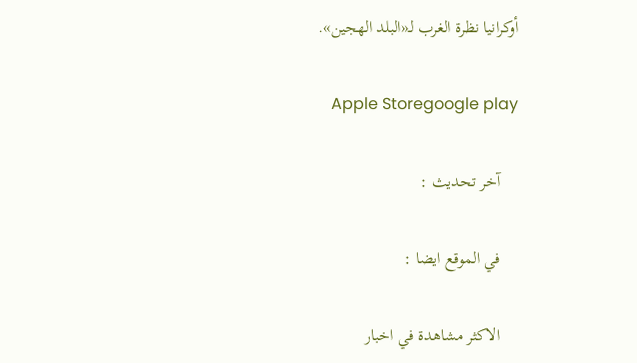أوكرانيا نظرة الغرب لـ«البلد الهجين».

    Apple Storegoogle play

    آخر تحديث :

    في الموقع ايضا :

    الاكثر مشاهدة في اخبار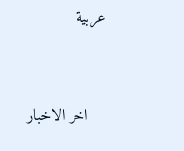عربية


    اخر الاخبار